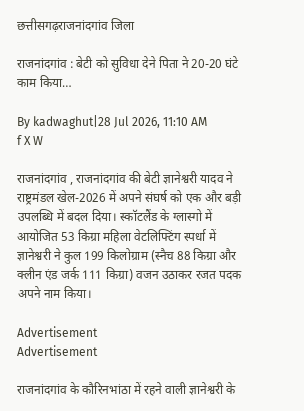छत्तीसगढ़राजनांदगांव जिला

राजनांदगांव : बेटी को सुविधा देने पिता ने 20-20 घंटे काम किया…

By kadwaghut|28 Jul 2026, 11:10 AM
f X W

राजनांदगांव , राजनांदगांव की बेटी ज्ञानेश्वरी यादव ने राष्ट्रमंडल खेल-2026 में अपने संघर्ष को एक और बड़ी उपलब्धि में बदल दिया। स्कॉटलैंड के ग्लास्गो में आयोजित 53 किग्रा महिला वेटलिफ्टिंग स्पर्धा में ज्ञानेश्वरी ने कुल 199 किलोग्राम (स्नैच 88 किग्रा और क्लीन एंड जर्क 111 किग्रा) वजन उठाकर रजत पदक अपने नाम किया।

Advertisement
Advertisement

राजनांदगांव के कौरिनभांठा में रहने वाली ज्ञानेश्वरी के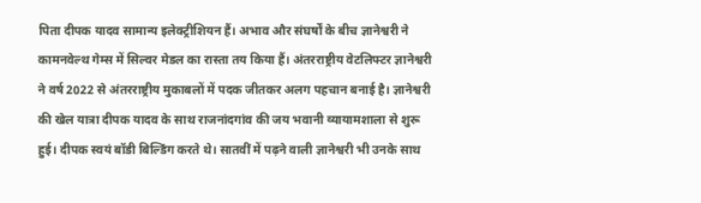पिता दीपक यादव सामान्य इलेक्ट्रीशियन हैं। अभाव और संघर्षों के बीच ज्ञानेश्वरी ने कामनवेल्थ गेम्स में सिल्वर मेडल का रास्ता तय किया हैं। अंतरराष्ट्रीय वेटलिफ्टर ज्ञानेश्वरी ने वर्ष 2022 से अंतरराष्ट्रीय मुकाबलों में पदक जीतकर अलग पहचान बनाई है। ज्ञानेश्वरी की खेल यात्रा दीपक यादव के साथ राजनांदगांव की जय भवानी व्यायामशाला से शुरू हुई। दीपक स्वयं बॉडी बिल्डिंग करते थे। सातवीं में पढ़ने वाली ज्ञानेश्वरी भी उनके साथ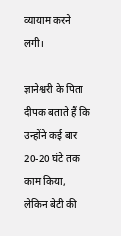व्यायाम करने लगी।

ज्ञानेश्वरी के पिता दीपक बताते हैं कि उन्होंने कई बार 20-20 घंटे तक काम किया, लेकिन बेटी की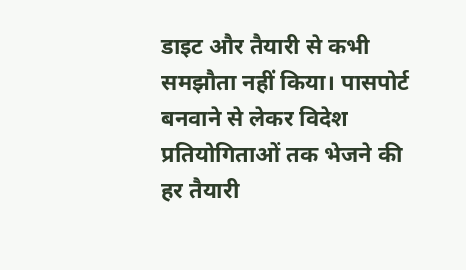डाइट और तैयारी से कभी समझौता नहीं किया। पासपोर्ट बनवाने से लेकर विदेश प्रतियोगिताओं तक भेजने की हर तैयारी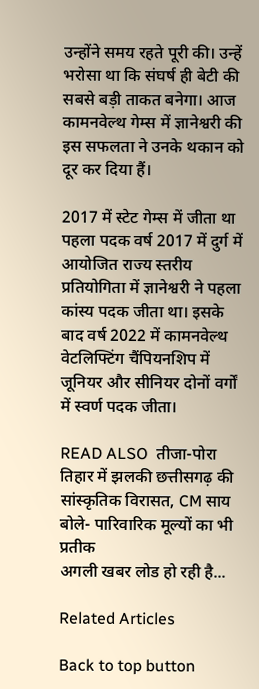उन्होंने समय रहते पूरी की। उन्हें भरोसा था कि संघर्ष ही बेटी की सबसे बड़ी ताकत बनेगा। आज कामनवेल्थ गेम्स में ज्ञानेश्वरी की इस सफलता ने उनके थकान को दूर कर दिया हैं।

2017 में स्टेट गेम्स में जीता था पहला पदक वर्ष 2017 में दुर्ग में आयोजित राज्य स्तरीय प्रतियोगिता में ज्ञानेश्वरी ने पहला कांस्य पदक जीता था। इसके बाद वर्ष 2022 में कामनवेल्थ वेटलिफ्टिंग चैंपियनशिप में जूनियर और सीनियर दोनों वर्गों में स्वर्ण पदक जीता।

READ ALSO  तीजा-पोरा तिहार में झलकी छत्तीसगढ़ की सांस्कृतिक विरासत, CM साय बोले- पारिवारिक मूल्यों का भी प्रतीक
अगली खबर लोड हो रही है...

Related Articles

Back to top button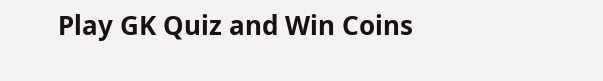Play GK Quiz and Win Coins